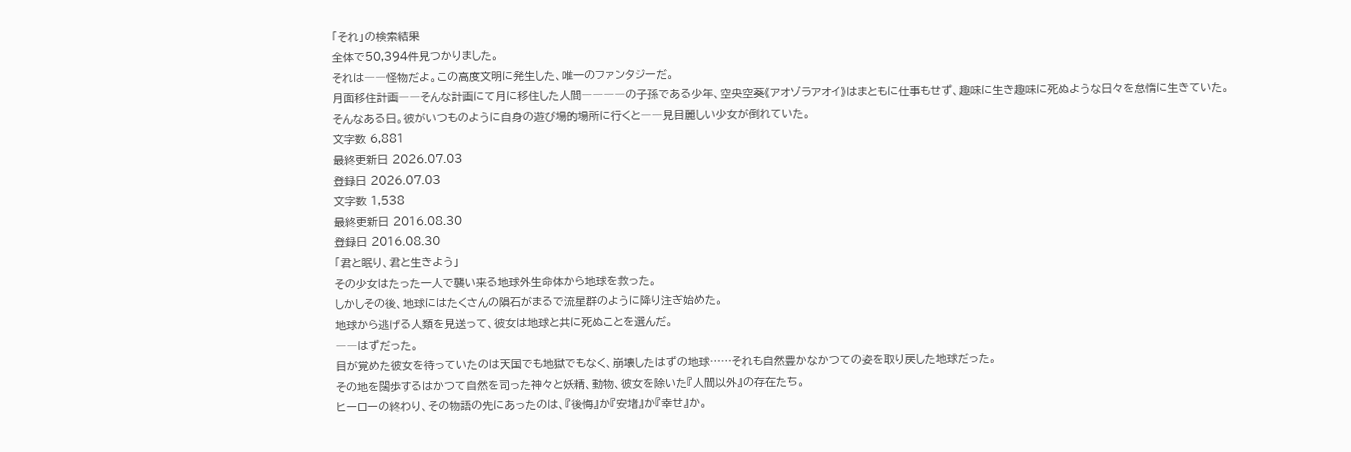「それ」の検索結果
全体で50,394件見つかりました。
それは――怪物だよ。この高度文明に発生した、唯一のファンタジーだ。
月面移住計画――そんな計画にて月に移住した人間――――の子孫である少年、空央空葵《アオゾラアオイ》はまともに仕事もせず、趣味に生き趣味に死ぬような日々を怠惰に生きていた。
そんなある日。彼がいつものように自身の遊び場的場所に行くと――見目麗しい少女が倒れていた。
文字数 6,881
最終更新日 2026.07.03
登録日 2026.07.03
文字数 1,538
最終更新日 2016.08.30
登録日 2016.08.30
「君と眠り、君と生きよう」
その少女はたった一人で襲い来る地球外生命体から地球を救った。
しかしその後、地球にはたくさんの隕石がまるで流星群のように降り注ぎ始めた。
地球から逃げる人類を見送って、彼女は地球と共に死ぬことを選んだ。
――はずだった。
目が覚めた彼女を待っていたのは天国でも地獄でもなく、崩壊したはずの地球……それも自然豊かなかつての姿を取り戻した地球だった。
その地を闊歩するはかつて自然を司った神々と妖精、動物、彼女を除いた『人間以外』の存在たち。
ヒーローの終わり、その物語の先にあったのは、『後悔』か『安堵』か『幸せ』か。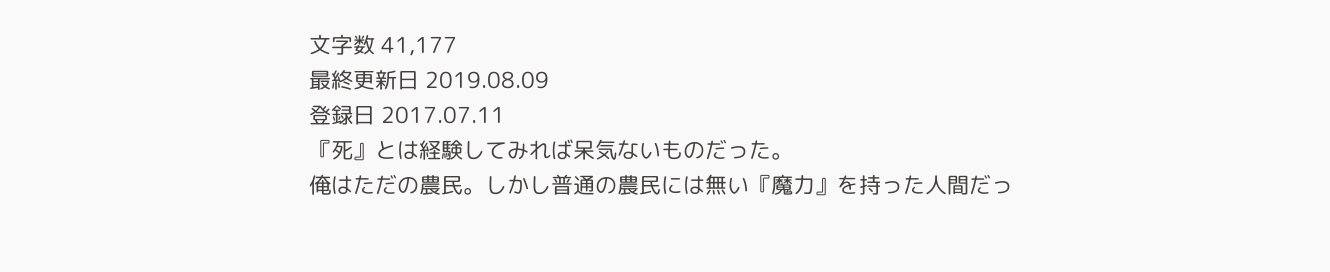文字数 41,177
最終更新日 2019.08.09
登録日 2017.07.11
『死』とは経験してみれば呆気ないものだった。
俺はただの農民。しかし普通の農民には無い『魔力』を持った人間だっ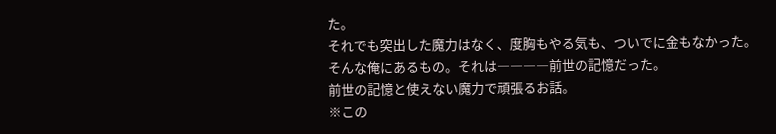た。
それでも突出した魔力はなく、度胸もやる気も、ついでに金もなかった。
そんな俺にあるもの。それは――――前世の記憶だった。
前世の記憶と使えない魔力で頑張るお話。
※この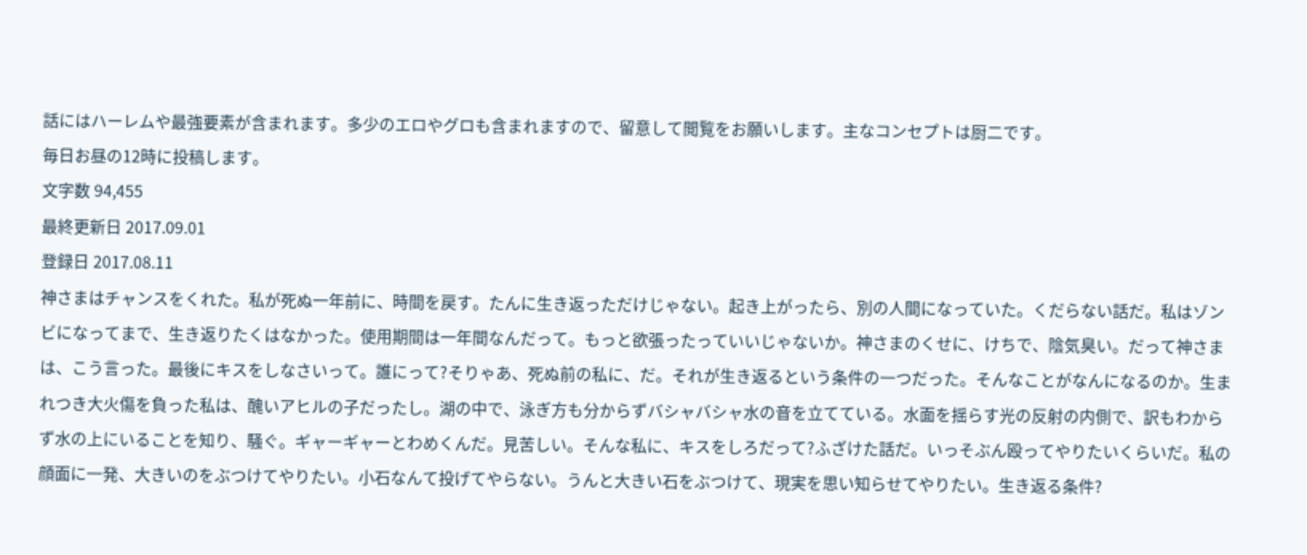話にはハーレムや最強要素が含まれます。多少のエロやグロも含まれますので、留意して閲覧をお願いします。主なコンセプトは厨二です。
毎日お昼の12時に投稿します。
文字数 94,455
最終更新日 2017.09.01
登録日 2017.08.11
神さまはチャンスをくれた。私が死ぬ一年前に、時間を戻す。たんに生き返っただけじゃない。起き上がったら、別の人間になっていた。くだらない話だ。私はゾンビになってまで、生き返りたくはなかった。使用期間は一年間なんだって。もっと欲張ったっていいじゃないか。神さまのくせに、けちで、陰気臭い。だって神さまは、こう言った。最後にキスをしなさいって。誰にって?そりゃあ、死ぬ前の私に、だ。それが生き返るという条件の一つだった。そんなことがなんになるのか。生まれつき大火傷を負った私は、醜いアヒルの子だったし。湖の中で、泳ぎ方も分からずバシャバシャ水の音を立てている。水面を揺らす光の反射の内側で、訳もわからず水の上にいることを知り、騒ぐ。ギャーギャーとわめくんだ。見苦しい。そんな私に、キスをしろだって?ふざけた話だ。いっそぶん殴ってやりたいくらいだ。私の顔面に一発、大きいのをぶつけてやりたい。小石なんて投げてやらない。うんと大きい石をぶつけて、現実を思い知らせてやりたい。生き返る条件?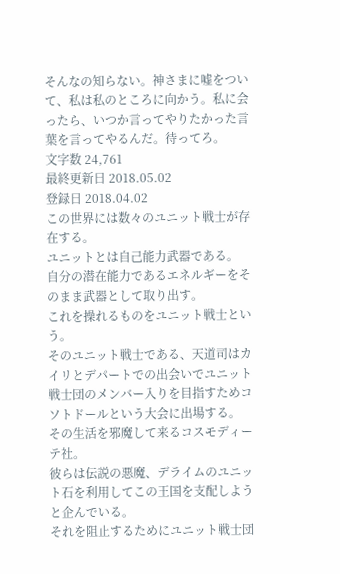そんなの知らない。神さまに嘘をついて、私は私のところに向かう。私に会ったら、いつか言ってやりたかった言葉を言ってやるんだ。待ってろ。
文字数 24,761
最終更新日 2018.05.02
登録日 2018.04.02
この世界には数々のユニット戦士が存在する。
ユニットとは自己能力武器である。
自分の潜在能力であるエネルギーをそのまま武器として取り出す。
これを操れるものをユニット戦士という。
そのユニット戦士である、天道司はカイリとデパートでの出会いでユニット戦士団のメンバー入りを目指すためコソトドールという大会に出場する。
その生活を邪魔して来るコスモディーテ社。
彼らは伝説の悪魔、デライムのユニット石を利用してこの王国を支配しようと企んでいる。
それを阻止するためにユニット戦士団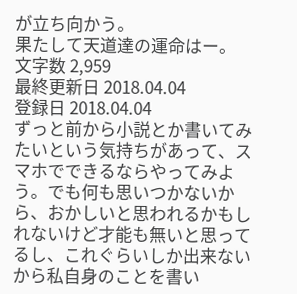が立ち向かう。
果たして天道達の運命はー。
文字数 2,959
最終更新日 2018.04.04
登録日 2018.04.04
ずっと前から小説とか書いてみたいという気持ちがあって、スマホでできるならやってみよう。でも何も思いつかないから、おかしいと思われるかもしれないけど才能も無いと思ってるし、これぐらいしか出来ないから私自身のことを書い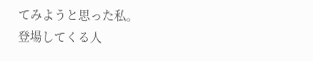てみようと思った私。
登場してくる人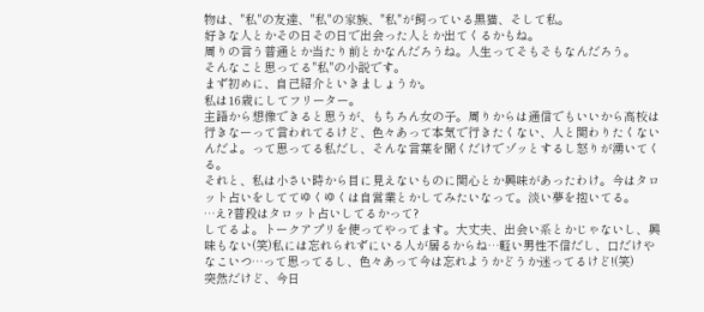物は、"私"の友達、"私"の家族、"私"が飼っている黒猫、そして私。
好きな人とかその日その日で出会った人とか出てくるかもね。
周りの言う普通とか当たり前とかなんだろうね。人生ってそもそもなんだろう。
そんなこと思ってる"私"の小説です。
まず初めに、自己紹介といきましょうか。
私は16歳にしてフリーター。
主語から想像できると思うが、もちろん女の子。周りからは通信でもいいから高校は行きなーって言われてるけど、色々あって本気で行きたくない、人と関わりたくないんだよ。って思ってる私だし、そんな言葉を聞くだけでゾッとするし怒りが湧いてくる。
それと、私は小さい時から目に見えないものに関心とか興味があったわけ。今はタロット占いをしててゆくゆくは自営業とかしてみたいなって。淡い夢を抱いてる。
…え?普段はタロット占いしてるかって?
してるよ。トークアプリを使ってやってます。大丈夫、出会い系とかじゃないし、興味もない(笑)私には忘れられずにいる人が居るからね…軽い男性不信だし、口だけやなこいつ…って思ってるし、色々あって今は忘れようかどうか迷ってるけど!(笑)
突然だけど、今日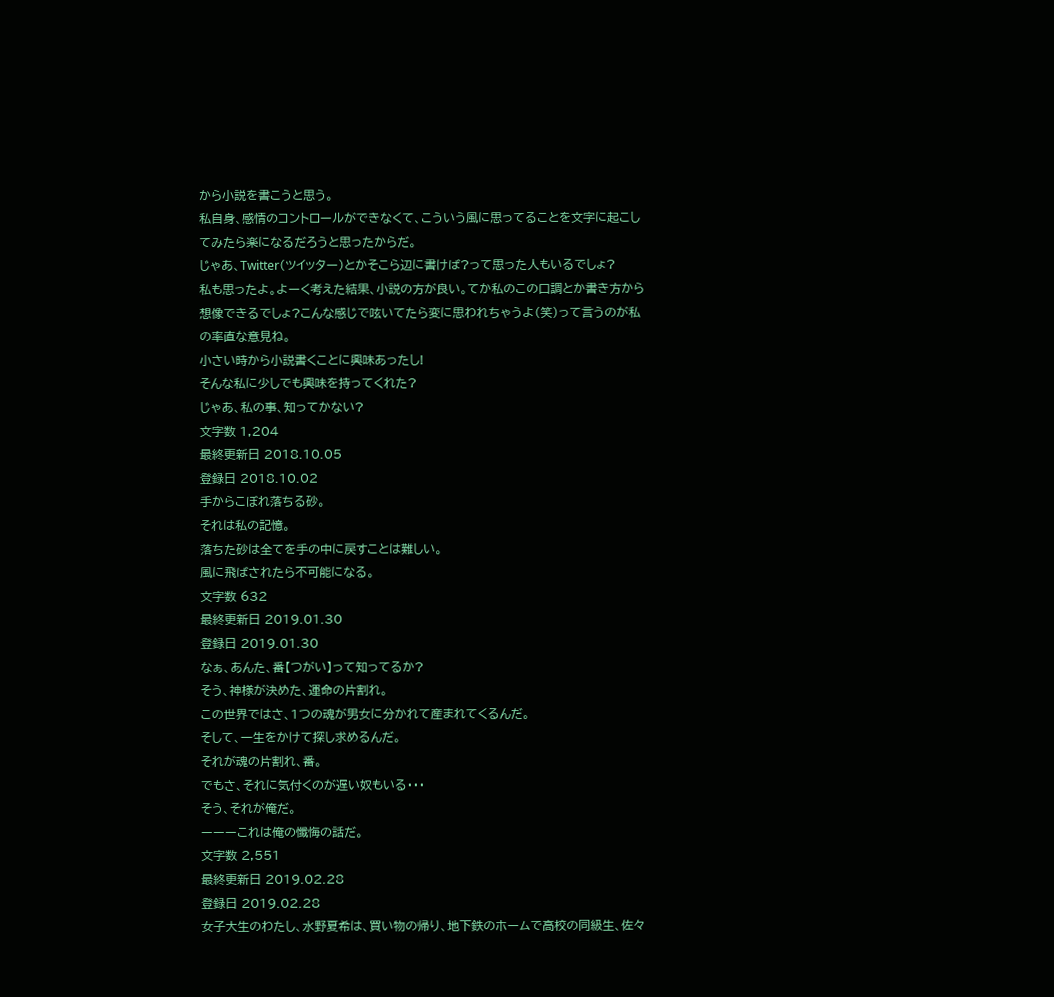から小説を書こうと思う。
私自身、感情のコントロールができなくて、こういう風に思ってることを文字に起こしてみたら楽になるだろうと思ったからだ。
じゃあ、Twitter(ツイッター)とかそこら辺に書けば?って思った人もいるでしょ?
私も思ったよ。よーく考えた結果、小説の方が良い。てか私のこの口調とか書き方から想像できるでしょ?こんな感じで呟いてたら変に思われちゃうよ(笑)って言うのが私の率直な意見ね。
小さい時から小説書くことに興味あったし!
そんな私に少しでも興味を持ってくれた?
じゃあ、私の事、知ってかない?
文字数 1,204
最終更新日 2018.10.05
登録日 2018.10.02
手からこぼれ落ちる砂。
それは私の記憶。
落ちた砂は全てを手の中に戻すことは難しい。
風に飛ばされたら不可能になる。
文字数 632
最終更新日 2019.01.30
登録日 2019.01.30
なぁ、あんた、番【つがい】って知ってるか?
そう、神様が決めた、運命の片割れ。
この世界ではさ、1つの魂が男女に分かれて産まれてくるんだ。
そして、一生をかけて探し求めるんだ。
それが魂の片割れ、番。
でもさ、それに気付くのが遅い奴もいる・・・
そう、それが俺だ。
ーーーこれは俺の懺悔の話だ。
文字数 2,551
最終更新日 2019.02.28
登録日 2019.02.28
女子大生のわたし、水野夏希は、買い物の帰り、地下鉄のホームで高校の同級生、佐々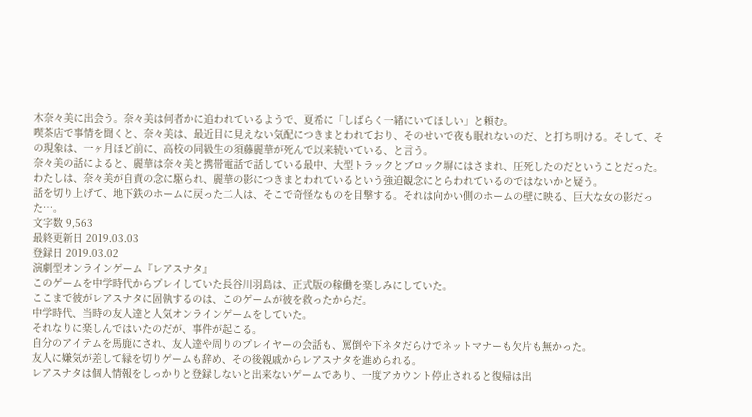木奈々美に出会う。奈々美は何者かに追われているようで、夏希に「しばらく一緒にいてほしい」と頼む。
喫茶店で事情を聞くと、奈々美は、最近目に見えない気配につきまとわれており、そのせいで夜も眠れないのだ、と打ち明ける。そして、その現象は、一ヶ月ほど前に、高校の同級生の須藤麗華が死んで以来続いている、と言う。
奈々美の話によると、麗華は奈々美と携帯電話で話している最中、大型トラックとブロック塀にはさまれ、圧死したのだということだった。
わたしは、奈々美が自責の念に駆られ、麗華の影につきまとわれているという強迫観念にとらわれているのではないかと疑う。
話を切り上げて、地下鉄のホームに戻った二人は、そこで奇怪なものを目撃する。それは向かい側のホームの壁に映る、巨大な女の影だった…。
文字数 9,563
最終更新日 2019.03.03
登録日 2019.03.02
演劇型オンラインゲーム『レアスナタ』
このゲームを中学時代からプレイしていた長谷川羽島は、正式版の稼働を楽しみにしていた。
ここまで彼がレアスナタに固執するのは、このゲームが彼を救ったからだ。
中学時代、当時の友人達と人気オンラインゲームをしていた。
それなりに楽しんではいたのだが、事件が起こる。
自分のアイテムを馬鹿にされ、友人達や周りのプレイヤーの会話も、罵倒や下ネタだらけでネットマナーも欠片も無かった。
友人に嫌気が差して縁を切りゲームも辞め、その後親戚からレアスナタを進められる。
レアスナタは個人情報をしっかりと登録しないと出来ないゲームであり、一度アカウント停止されると復帰は出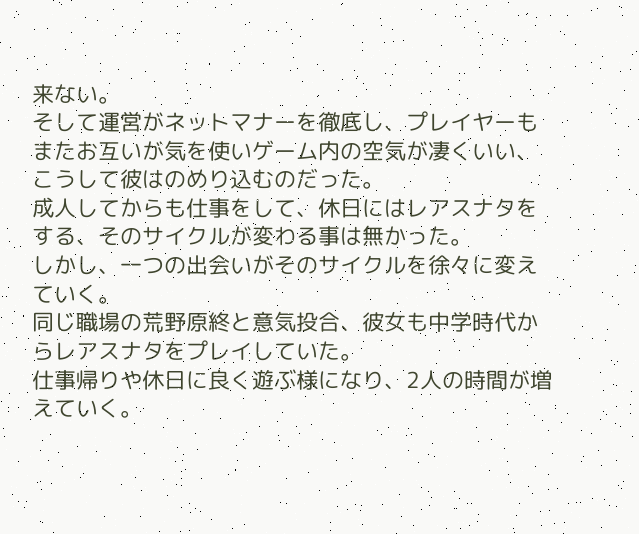来ない。
そして運営がネットマナーを徹底し、プレイヤーもまたお互いが気を使いゲーム内の空気が凄くいい、こうして彼はのめり込むのだった。
成人してからも仕事をして、休日にはレアスナタをする、そのサイクルが変わる事は無かった。
しかし、一つの出会いがそのサイクルを徐々に変えていく。
同じ職場の荒野原終と意気投合、彼女も中学時代からレアスナタをプレイしていた。
仕事帰りや休日に良く遊ぶ様になり、2人の時間が増えていく。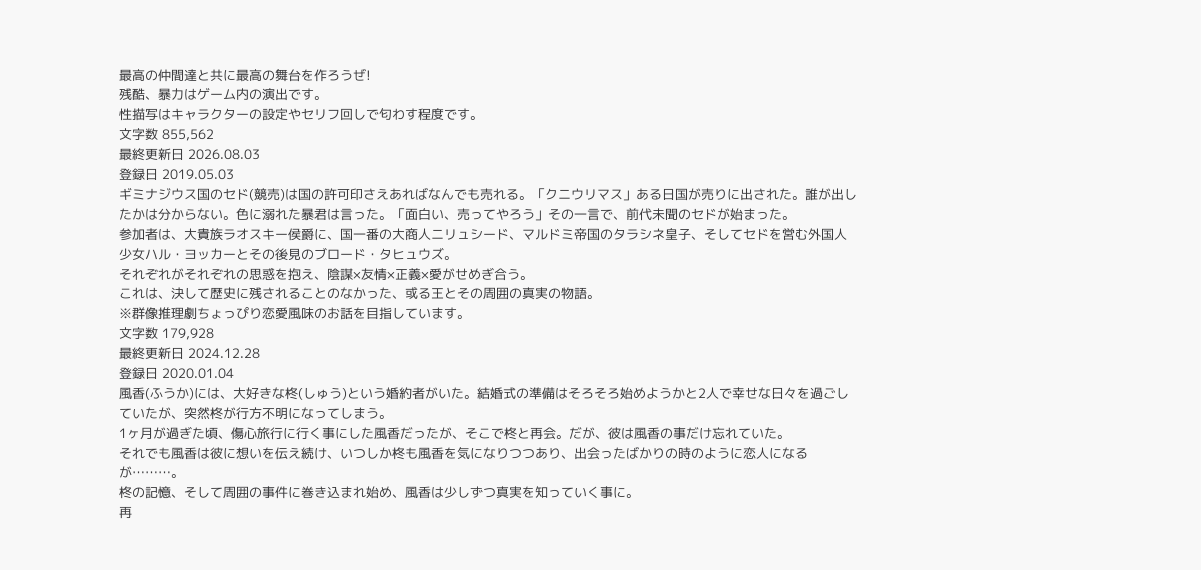最高の仲間達と共に最高の舞台を作ろうぜ!
残酷、暴力はゲーム内の演出です。
性描写はキャラクターの設定やセリフ回しで匂わす程度です。
文字数 855,562
最終更新日 2026.08.03
登録日 2019.05.03
ギミナジウス国のセド(競売)は国の許可印さえあればなんでも売れる。「クニウリマス」ある日国が売りに出された。誰が出したかは分からない。色に溺れた暴君は言った。「面白い、売ってやろう」その一言で、前代未聞のセドが始まった。
参加者は、大貴族ラオスキー侯爵に、国一番の大商人ニリュシード、マルドミ帝国のタラシネ皇子、そしてセドを営む外国人少女ハル・ヨッカーとその後見のブロード・タヒュウズ。
それぞれがそれぞれの思惑を抱え、陰謀×友情×正義×愛がせめぎ合う。
これは、決して歴史に残されることのなかった、或る王とその周囲の真実の物語。
※群像推理劇ちょっぴり恋愛風味のお話を目指しています。
文字数 179,928
最終更新日 2024.12.28
登録日 2020.01.04
風香(ふうか)には、大好きな柊(しゅう)という婚約者がいた。結婚式の準備はそろそろ始めようかと2人で幸せな日々を過ごしていたが、突然柊が行方不明になってしまう。
1ヶ月が過ぎた頃、傷心旅行に行く事にした風香だったが、そこで柊と再会。だが、彼は風香の事だけ忘れていた。
それでも風香は彼に想いを伝え続け、いつしか柊も風香を気になりつつあり、出会ったばかりの時のように恋人になるが………。
柊の記憶、そして周囲の事件に巻き込まれ始め、風香は少しずつ真実を知っていく事に。
再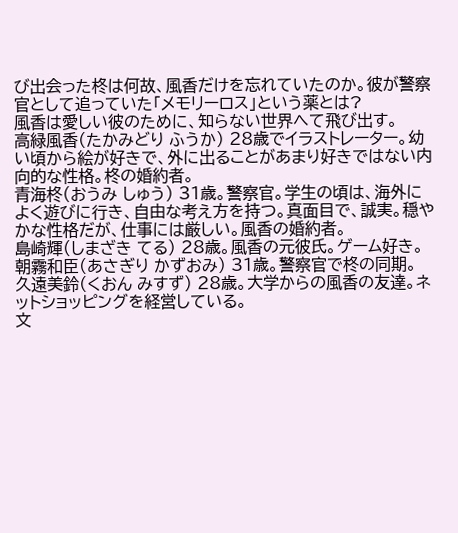び出会った柊は何故、風香だけを忘れていたのか。彼が警察官として追っていた「メモリーロス」という薬とは?
風香は愛しい彼のために、知らない世界へて飛び出す。
高緑風香(たかみどり ふうか) 28歳でイラストレーター。幼い頃から絵が好きで、外に出ることがあまり好きではない内向的な性格。柊の婚約者。
青海柊(おうみ しゅう) 31歳。警察官。学生の頃は、海外によく遊びに行き、自由な考え方を持つ。真面目で、誠実。穏やかな性格だが、仕事には厳しい。風香の婚約者。
島崎輝(しまざき てる) 28歳。風香の元彼氏。ゲーム好き。
朝霧和臣(あさぎり かずおみ) 31歳。警察官で柊の同期。
久遠美鈴(くおん みすず) 28歳。大学からの風香の友達。ネットショッピングを経営している。
文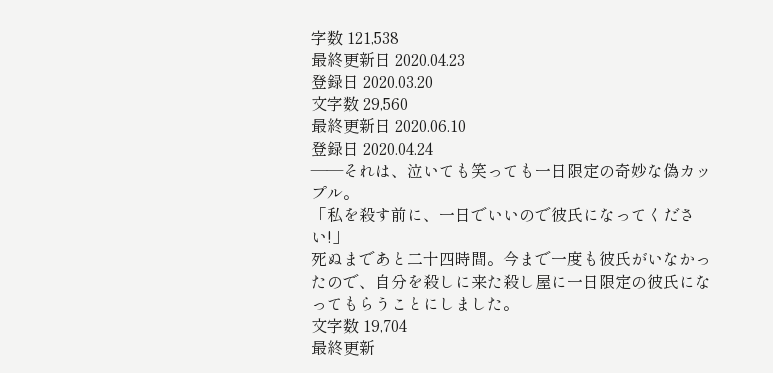字数 121,538
最終更新日 2020.04.23
登録日 2020.03.20
文字数 29,560
最終更新日 2020.06.10
登録日 2020.04.24
――それは、泣いても笑っても一日限定の奇妙な偽カップル。
「私を殺す前に、一日でいいので彼氏になってください!」
死ぬまであと二十四時間。今まで一度も彼氏がいなかったので、自分を殺しに来た殺し屋に一日限定の彼氏になってもらうことにしました。
文字数 19,704
最終更新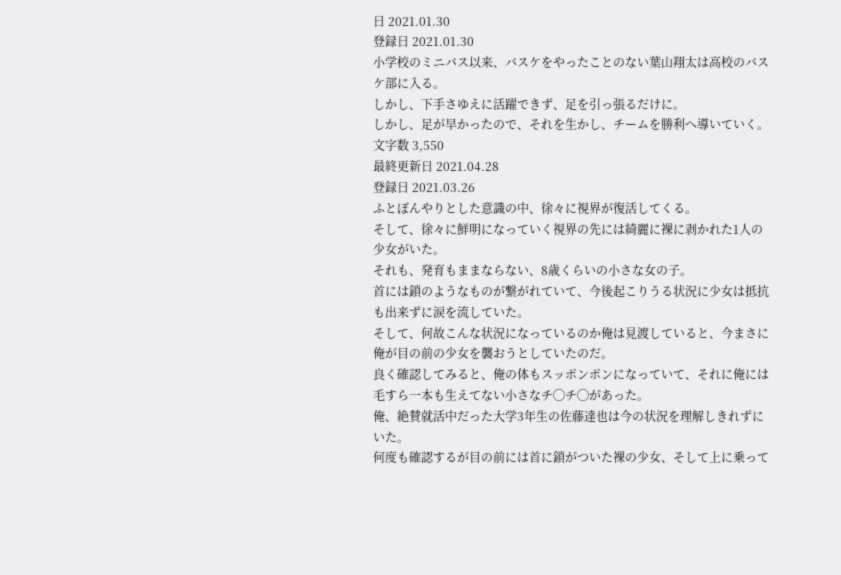日 2021.01.30
登録日 2021.01.30
小学校のミニバス以来、バスケをやったことのない葉山翔太は高校のバスケ部に入る。
しかし、下手さゆえに活躍できず、足を引っ張るだけに。
しかし、足が早かったので、それを生かし、チームを勝利へ導いていく。
文字数 3,550
最終更新日 2021.04.28
登録日 2021.03.26
ふとぼんやりとした意識の中、徐々に視界が復活してくる。
そして、徐々に鮮明になっていく視界の先には綺麗に裸に剥かれた1人の少女がいた。
それも、発育もままならない、8歳くらいの小さな女の子。
首には鎖のようなものが繋がれていて、今後起こりうる状況に少女は抵抗も出来ずに涙を流していた。
そして、何故こんな状況になっているのか俺は見渡していると、今まさに俺が目の前の少女を襲おうとしていたのだ。
良く確認してみると、俺の体もスッポンポンになっていて、それに俺には毛すら一本も生えてない小さなチ◯チ◯があった。
俺、絶賛就活中だった大学3年生の佐藤達也は今の状況を理解しきれずにいた。
何度も確認するが目の前には首に鎖がついた裸の少女、そして上に乗って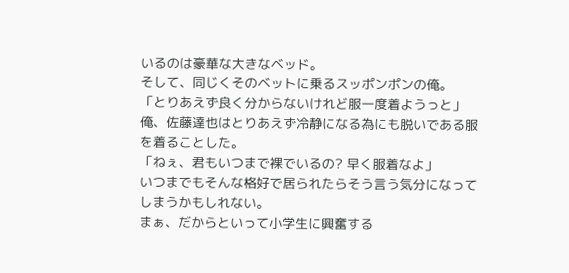いるのは豪華な大きなベッド。
そして、同じくそのベットに乗るスッポンポンの俺。
「とりあえず良く分からないけれど服一度着ようっと」
俺、佐藤達也はとりあえず冷静になる為にも脱いである服を着ることした。
「ねぇ、君もいつまで裸でいるの? 早く服着なよ」
いつまでもそんな格好で居られたらそう言う気分になってしまうかもしれない。
まぁ、だからといって小学生に興奮する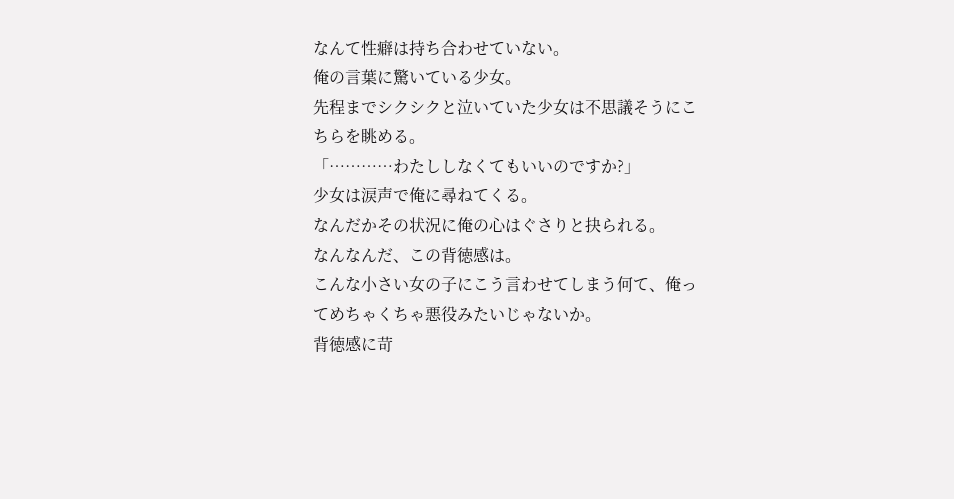なんて性癖は持ち合わせていない。
俺の言葉に驚いている少女。
先程までシクシクと泣いていた少女は不思議そうにこちらを眺める。
「…………わたししなくてもいいのですか?」
少女は涙声で俺に尋ねてくる。
なんだかその状況に俺の心はぐさりと抉られる。
なんなんだ、この背徳感は。
こんな小さい女の子にこう言わせてしまう何て、俺ってめちゃくちゃ悪役みたいじゃないか。
背徳感に苛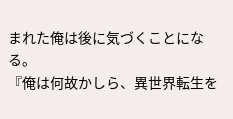まれた俺は後に気づくことになる。
『俺は何故かしら、異世界転生を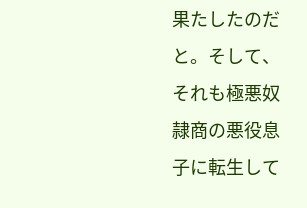果たしたのだと。そして、それも極悪奴隷商の悪役息子に転生して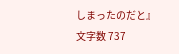しまったのだと』
文字数 737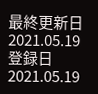最終更新日 2021.05.19
登録日 2021.05.19